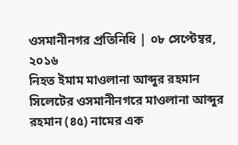ওসমানীনগর প্রতিনিধি | ০৮ সেপ্টেম্বর, ২০১৬
নিহত ইমাম মাওলানা আব্দুর রহমান
সিলেটের ওসমানীনগরে মাওলানা আব্দুর রহমান (৪৫) নামের এক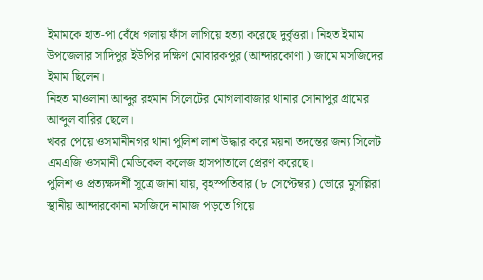ইমামকে হাত-পা বেঁধে গলায় ফাঁস লাগিয়ে হত্যা করেছে দুর্বৃত্তরা। নিহত ইমাম উপজেলার সাদিপুর ইউপির দক্ষিণ মোবারকপুর (আন্দারকোণা ) জামে মসজিদের ইমাম ছিলেন।
নিহত মাওলানা আব্দুর রহমান সিলেটের মোগলাবাজার থানার সোনাপুর গ্রামের আব্দুল বারির ছেলে।
খবর পেয়ে ওসমানীনগর থানা পুলিশ লাশ উদ্ধার করে ময়না তদন্তের জন্য সিলেট এমএজি ওসমানী মেডিকেল কলেজ হাসপাতালে প্রেরণ করেছে।
পুলিশ ও প্রত্যক্ষদর্শী সূত্রে জানা যায়, বৃহস্পতিবার (৮ সেপ্টেম্বর) ভোরে মুসল্লিরা স্থানীয় আন্দারকোনা মসজিদে নামাজ পড়তে গিয়ে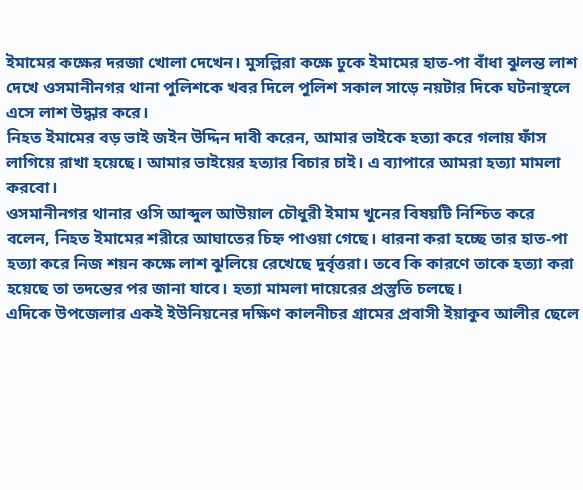ইমামের কক্ষের দরজা খোলা দেখেন। মুসল্লিরা কক্ষে ঢুকে ইমামের হাত-পা বাঁধা ঝুলন্ত লাশ দেখে ওসমানীনগর থানা পুলিশকে খবর দিলে পুলিশ সকাল সাড়ে নয়টার দিকে ঘটনাস্থলে এসে লাশ উদ্ধার করে।
নিহত ইমামের বড় ভাই জইন উদ্দিন দাবী করেন, আমার ভাইকে হত্যা করে গলায় ফাঁস লাগিয়ে রাখা হয়েছে। আমার ভাইয়ের হত্যার বিচার চাই। এ ব্যাপারে আমরা হত্যা মামলা করবো।
ওসমানীনগর থানার ওসি আব্দুল আউয়াল চৌধুরী ইমাম খুনের বিষয়টি নিশ্চিত করে বলেন, নিহত ইমামের শরীরে আঘাতের চিহ্ন পাওয়া গেছে। ধারনা করা হচ্ছে তার হাত-পা হত্যা করে নিজ শয়ন কক্ষে লাশ ঝুলিয়ে রেখেছে দুর্বৃত্তরা। তবে কি কারণে তাকে হত্যা করা হয়েছে তা তদন্তের পর জানা যাবে। হত্যা মামলা দায়েরের প্রস্তুতি চলছে।
এদিকে উপজেলার একই ইউনিয়নের দক্ষিণ কালনীচর গ্রামের প্রবাসী ইয়াকুব আলীর ছেলে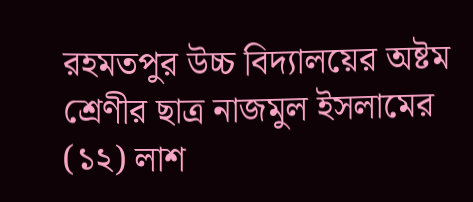রহমতপুর উচ্চ বিদ্যালয়ের অষ্টম শ্রেণীর ছাত্র নাজমুল ইসলামের (১২) লাশ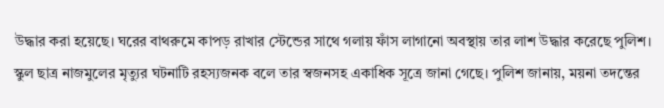উদ্ধার করা হয়েছে। ঘরের বাথরুমে কাপড় রাখার স্টেন্ডের সাথে গলায় ফাঁস লাগানো অবস্থায় তার লাশ উদ্ধার করেছে পুলিশ। স্কুল ছাত্র নাজমুলের মৃত্যুর ঘটনাটি রহস্যজনক বলে তার স্বজনসহ একাধিক সূত্রে জানা গেছে। পুলিশ জানায়, ময়না তদন্তের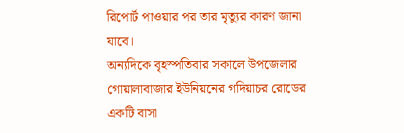রিপোর্ট পাওয়ার পর তার মৃত্যুর কারণ জানা যাবে।
অন্যদিকে বৃহস্পতিবার সকালে উপজেলার গোয়ালাবাজার ইউনিয়নের গদিয়াচর রোডের একটি বাসা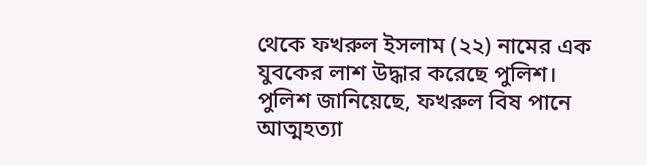থেকে ফখরুল ইসলাম (২২) নামের এক যুবকের লাশ উদ্ধার করেছে পুলিশ। পুলিশ জানিয়েছে, ফখরুল বিষ পানে আত্মহত্যা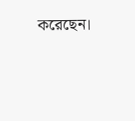করেছেন।